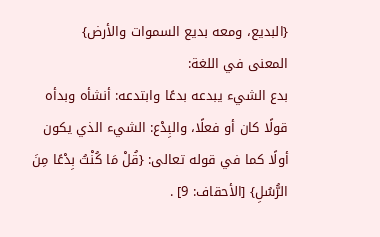{البديع، ومعه بديع السموات والأرض}
المعنى في اللغة:
بدع الشيء يبدعه بدعًا وابتدعه: أنشأه وبدأه قولًا كان أو فعلًا، والبِدْع: الشيء الذي يكون أولًا كما في قوله تعالى: {قُلْ مَا كُنْتُ بِدْعًا مِنَ الرُّسُلِ} [الأحقاف: 9] .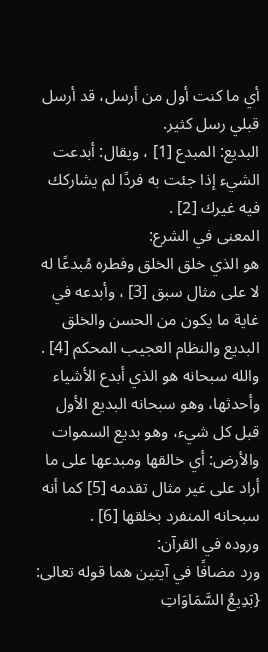أي ما كنت أول من أرسل، قد أرسل قبلي رسل كثير.
البديع: المبدع [1] ، ويقال: أبدعت الشيء إذا جئت به فردًا لم يشاركك فيه غيرك [2] .
المعنى في الشرع:
هو الذي خلق الخلق وفطره مُبدعًا له لا على مثال سبق [3] ، وأبدعه في غاية ما يكون من الحسن والخلق البديع والنظام العجيب المحكم [4] .
والله سبحانه هو الذي أبدع الأشياء وأحدثها، وهو سبحانه البديع الأول قبل كل شيء، وهو بديع السموات والأرض: أي خالقها ومبدعها على ما أراد على غير مثال تقدمه [5] كما أنه سبحانه المنفرد بخلقها [6] .
وروده في القرآن:
ورد مضافًا في آيتين هما قوله تعالى:
{بَدِيعُ السَّمَاوَاتِ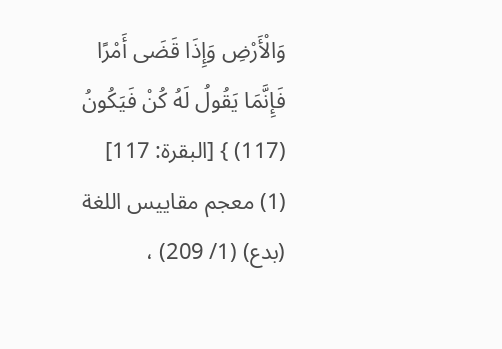وَالْأَرْضِ وَإِذَا قَضَى أَمْرًا فَإِنَّمَا يَقُولُ لَهُ كُنْ فَيَكُونُ (117) } [البقرة: 117]
(1) معجم مقاييس اللغة (بدع) (1/ 209) ،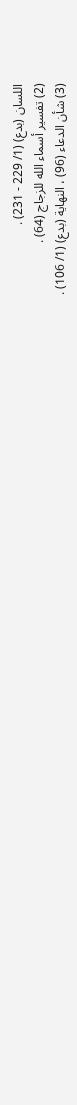اللسان (بدع) (1/ 229 - 231) .
(2) تفسير أسماء الله للزجاج (64) .
(3) شأن الدعاء (96) ، النهاية (بدع) (1/ 106) .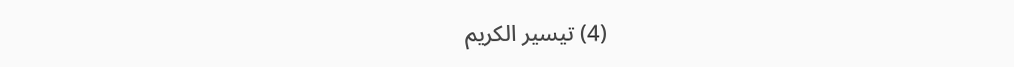(4) تيسير الكريم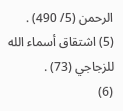الرحمن (5/ 490) .
(5) اشتقاق أسماء الله للزجاجي (73) .
(6)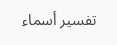تفسير أسماء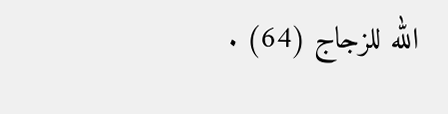الله للزجاج (64) .